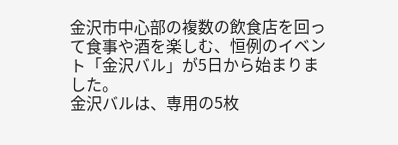金沢市中心部の複数の飲食店を回って食事や酒を楽しむ、恒例のイベント「金沢バル」が5日から始まりました。
金沢バルは、専用の5枚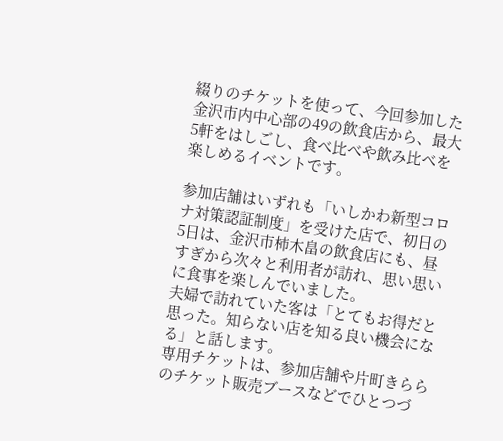綴りのチケットを使って、今回参加した金沢市内中心部の49の飲食店から、最大5軒をはしごし、食べ比べや飲み比べを楽しめるイベントです。

参加店舗はいずれも「いしかわ新型コロナ対策認証制度」を受けた店で、初日の5日は、金沢市柿木畠の飲食店にも、昼すぎから次々と利用者が訪れ、思い思いに食事を楽しんでいました。
夫婦で訪れていた客は「とてもお得だと思った。知らない店を知る良い機会になる」と話します。
専用チケットは、参加店舗や片町きららのチケット販売ブースなどでひとつづ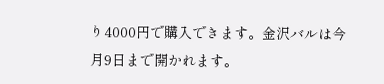り4000円で購入できます。金沢バルは今月9日まで開かれます。